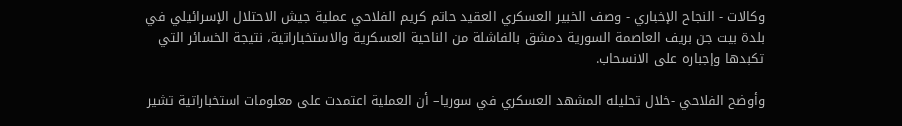وكالات - النجاح الإخباري - وصف الخبير العسكري العقيد حاتم كريم الفلاحي عملية جيش الاحتلال الإسرائيلي في بلدة بيت جن بريف العاصمة السورية دمشق بالفاشلة من الناحية العسكرية والاستخباراتية، نتيجة الخسائر التي تكبدها وإجباره على الانسحاب.

وأوضح الفلاحي -خلال تحليله المشهد العسكري في سوريا– أن العملية اعتمدت على معلومات استخباراتية تشير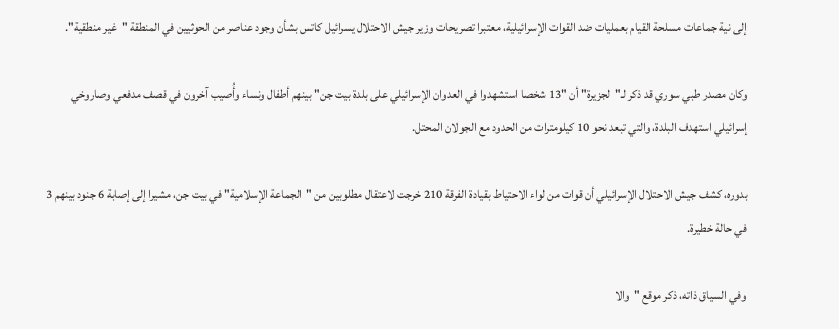إلى نية جماعات مسلحة القيام بعمليات ضد القوات الإسرائيلية، معتبرا تصريحات وزير جيش الاحتلال يسرائيل كاتس بشأن وجود عناصر من الحوثيين في المنطقة "غير منطقية".

وكان مصدر طبي سوري قد ذكر لـ"لجزيرة" أن "13 شخصا استشهدوا في العدوان الإسرائيلي على بلدة بيت جن" بينهم أطفال ونساء وأُصيب آخرون في قصف مدفعي وصاروخي إسرائيلي استهدف البلدة، والتي تبعد نحو 10 كيلومترات من الحدود مع الجولان المحتل.

بدوره، كشف جيش الاحتلال الإسرائيلي أن قوات من لواء الاحتياط بقيادة الفرقة 210 خرجت لاعتقال مطلوبين من "الجماعة الإسلامية" في بيت جن، مشيرا إلى إصابة 6 جنود بينهم 3 في حالة خطيرة.

وفي السياق ذاته، ذكر موقع "والا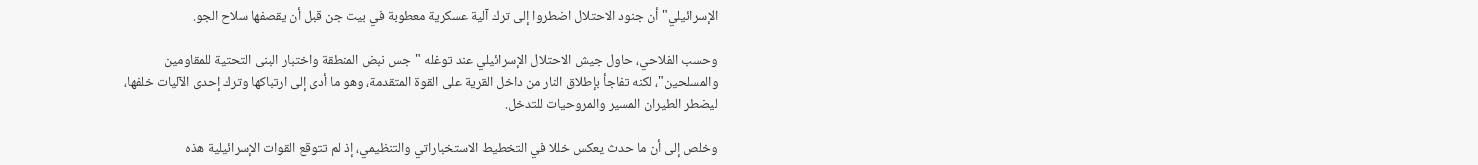الإسرائيلي" أن جنود الاحتلال اضطروا إلى ترك آلية عسكرية معطوبة في بيت جن قبل أن يقصفها سلاح الجو.

وحسب الفلاحي، حاول جيش الاحتلال الإسرائيلي عند توغله "جس نبض المنطقة واختبار البنى التحتية للمقاومين والمسلحين"، لكنه تفاجأ بإطلاق النار من داخل القرية على القوة المتقدمة، وهو ما أدى إلى ارتباكها وترك إحدى الآليات خلفها، ليضطر الطيران المسير والمروحيات للتدخل.

وخلص إلى أن ما حدث يعكس خللا في التخطيط الاستخباراتي والتنظيمي، إذ لم تتوقع القوات الإسرائيلية هذه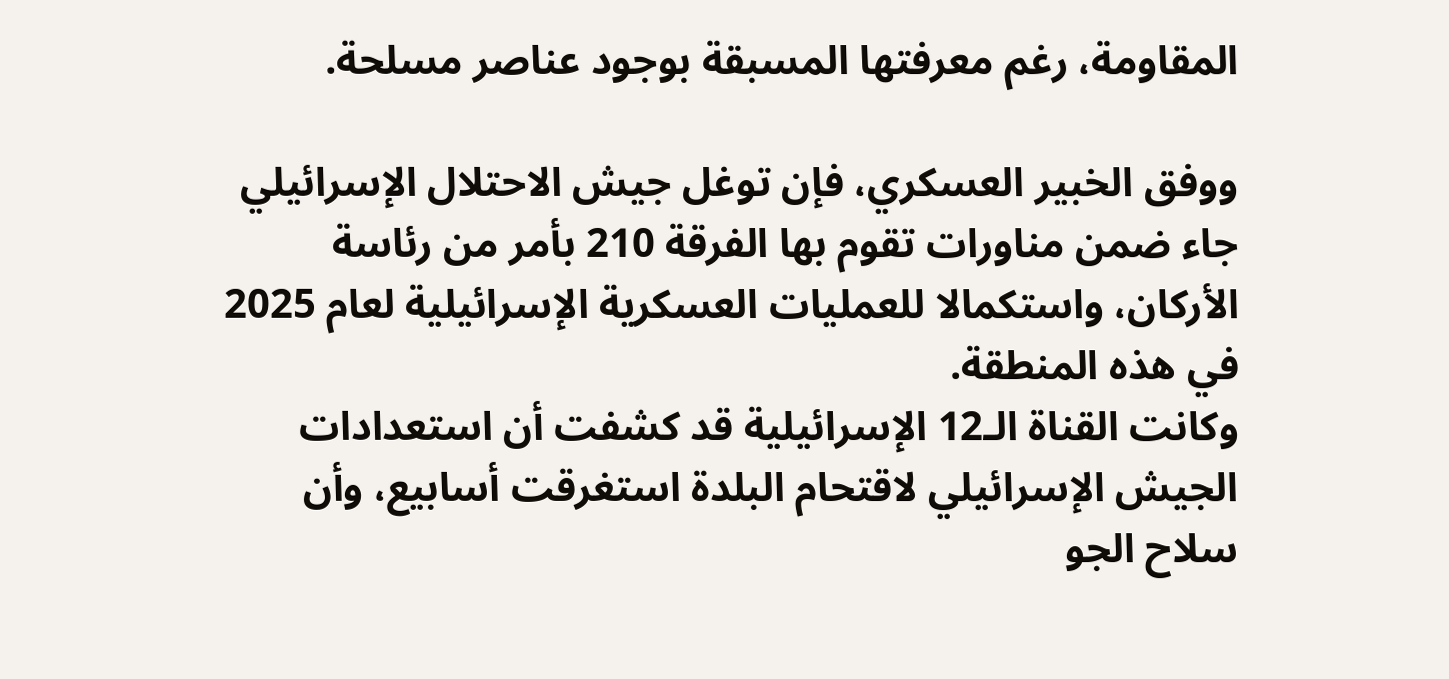المقاومة، رغم معرفتها المسبقة بوجود عناصر مسلحة.

ووفق الخبير العسكري، فإن توغل جيش الاحتلال الإسرائيلي جاء ضمن مناورات تقوم بها الفرقة 210 بأمر من رئاسة الأركان، واستكمالا للعمليات العسكرية الإسرائيلية لعام 2025 في هذه المنطقة.
وكانت القناة الـ12 الإسرائيلية قد كشفت أن استعدادات الجيش الإسرائيلي لاقتحام البلدة استغرقت أسابيع، وأن سلاح الجو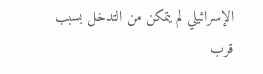الإسرائيلي لم يتمكن من التدخل بسبب قرب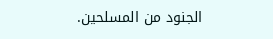الجنود من المسلحين.